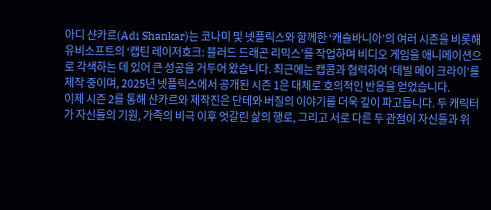아디 샨카르(Adi Shankar)는 코나미 및 넷플릭스와 함께한 ‘캐슬바니아’의 여러 시즌을 비롯해 유비소프트의 ‘캡틴 레이저호크: 블러드 드래곤 리믹스’를 작업하며 비디오 게임을 애니메이션으로 각색하는 데 있어 큰 성공을 거두어 왔습니다. 최근에는 캡콤과 협력하여 ‘데빌 메이 크라이’를 제작 중이며, 2025년 넷플릭스에서 공개된 시즌 1은 대체로 호의적인 반응을 얻었습니다.
이제 시즌 2를 통해 샨카르와 제작진은 단테와 버질의 이야기를 더욱 깊이 파고듭니다. 두 캐릭터가 자신들의 기원, 가족의 비극 이후 엇갈린 삶의 행로, 그리고 서로 다른 두 관점이 자신들과 위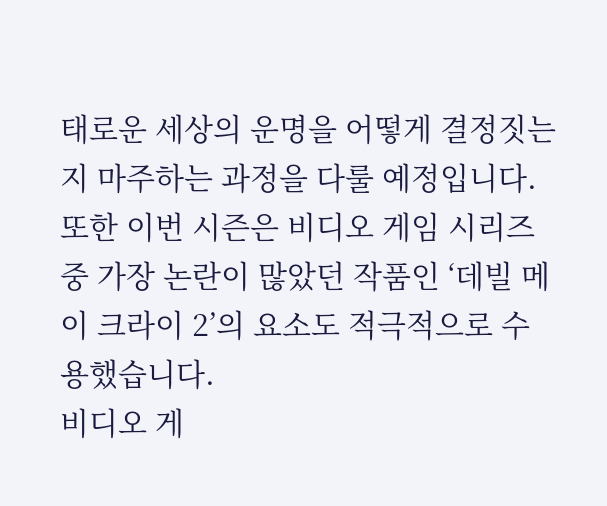태로운 세상의 운명을 어떻게 결정짓는지 마주하는 과정을 다룰 예정입니다. 또한 이번 시즌은 비디오 게임 시리즈 중 가장 논란이 많았던 작품인 ‘데빌 메이 크라이 2’의 요소도 적극적으로 수용했습니다.
비디오 게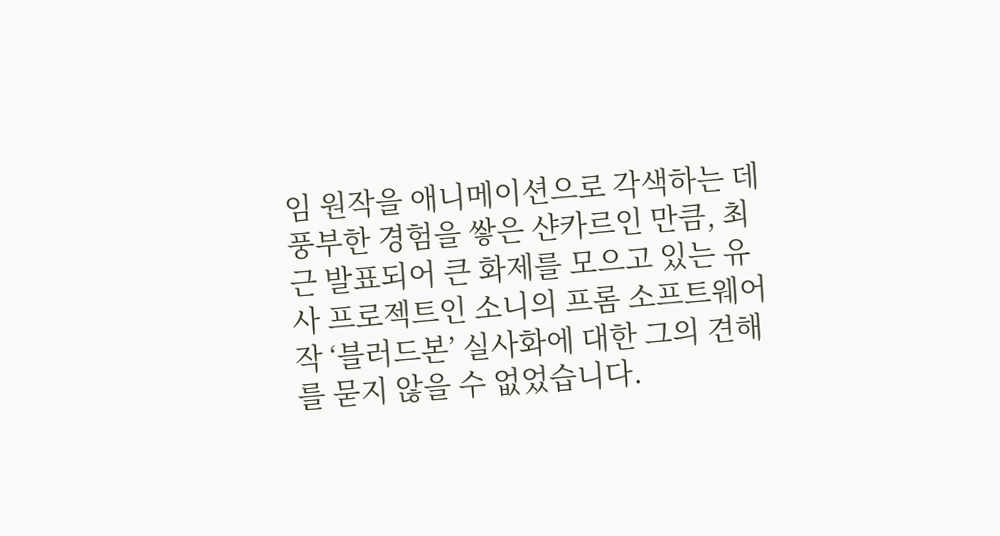임 원작을 애니메이션으로 각색하는 데 풍부한 경험을 쌓은 샨카르인 만큼, 최근 발표되어 큰 화제를 모으고 있는 유사 프로젝트인 소니의 프롬 소프트웨어 작 ‘블러드본’ 실사화에 대한 그의 견해를 묻지 않을 수 없었습니다.